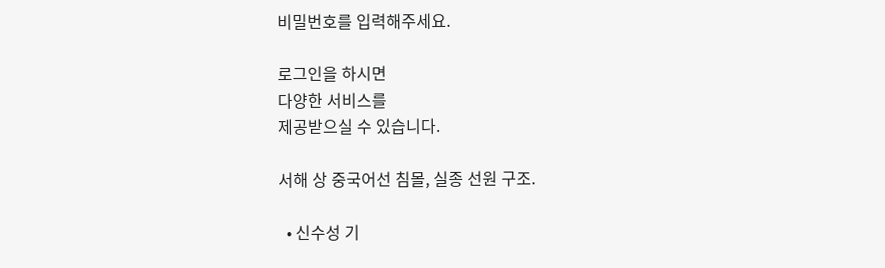비밀번호를 입력해주세요.

로그인을 하시면
다양한 서비스를
제공받으실 수 있습니다.

서해 상 중국어선 침몰, 실종 선원 구조.

  • 신수성 기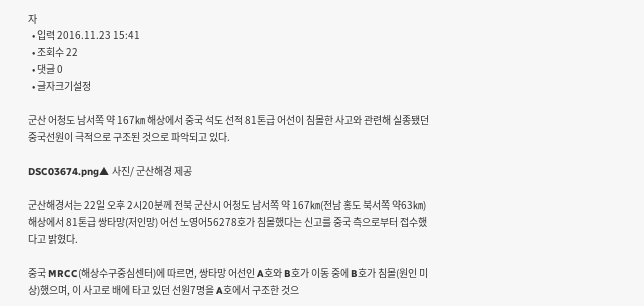자
  • 입력 2016.11.23 15:41
  • 조회수 22
  • 댓글 0
  • 글자크기설정

군산 어청도 남서쪽 약 167㎞ 해상에서 중국 석도 선적 81톤급 어선이 침몰한 사고와 관련해 실종됐던 중국선원이 극적으로 구조된 것으로 파악되고 있다.

DSC03674.png▲ 사진/ 군산해경 제공

군산해경서는 22일 오후 2시20분께 전북 군산시 어청도 남서쪽 약 167㎞(전남 홍도 북서쪽 약63㎞) 해상에서 81톤급 쌍타망(저인망) 어선 노영어56278호가 침몰했다는 신고를 중국 측으로부터 접수했다고 밝혔다.

중국 MRCC(해상수구중심센터)에 따르면, 쌍타망 어선인 A호와 B호가 이동 중에 B호가 침몰(원인 미상)했으며, 이 사고로 배에 타고 있던 선원7명을 A호에서 구조한 것으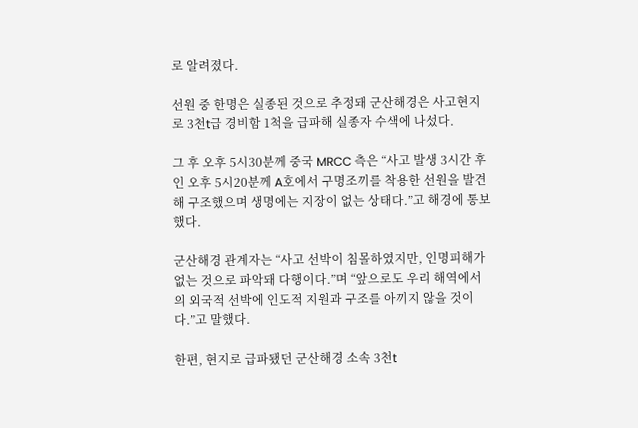로 알려졌다.

선원 중 한명은 실종된 것으로 추정돼 군산해경은 사고현지로 3천t급 경비함 1척을 급파해 실종자 수색에 나섰다.

그 후 오후 5시30분께 중국 MRCC 측은 “사고 발생 3시간 후인 오후 5시20분께 A호에서 구명조끼를 착용한 선원을 발견해 구조했으며 생명에는 지장이 없는 상태다.”고 해경에 통보했다.

군산해경 관계자는 “사고 선박이 침몰하였지만, 인명피해가 없는 것으로 파악돼 다행이다.”며 “앞으로도 우리 해역에서의 외국적 선박에 인도적 지원과 구조를 아끼지 않을 것이다.”고 말했다.

한편, 현지로 급파됐던 군산해경 소속 3천t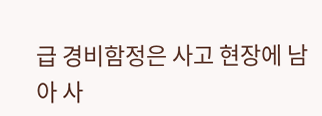급 경비함정은 사고 현장에 남아 사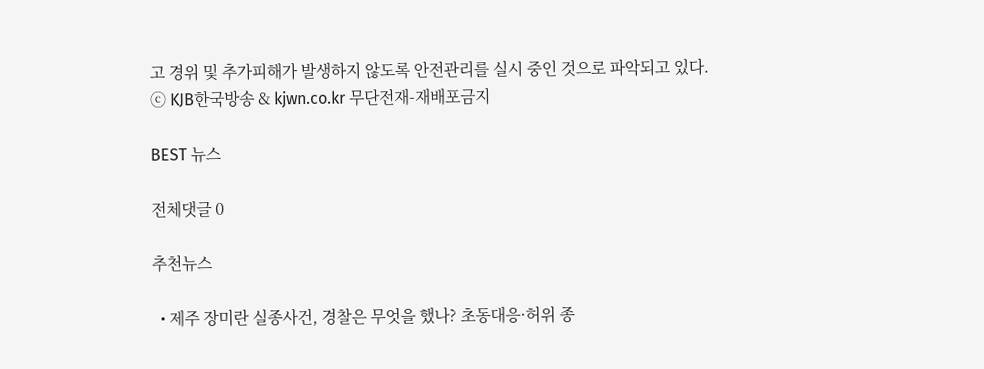고 경위 및 추가피해가 발생하지 않도록 안전관리를 실시 중인 것으로 파악되고 있다.
ⓒ KJB한국방송 & kjwn.co.kr 무단전재-재배포금지

BEST 뉴스

전체댓글 0

추천뉴스

  • 제주 장미란 실종사건, 경찰은 무엇을 했나? 초동대응·허위 종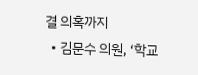결 의혹까지
  • 김문수 의원, ‘학교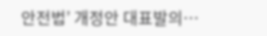안전법’ 개정안 대표발의…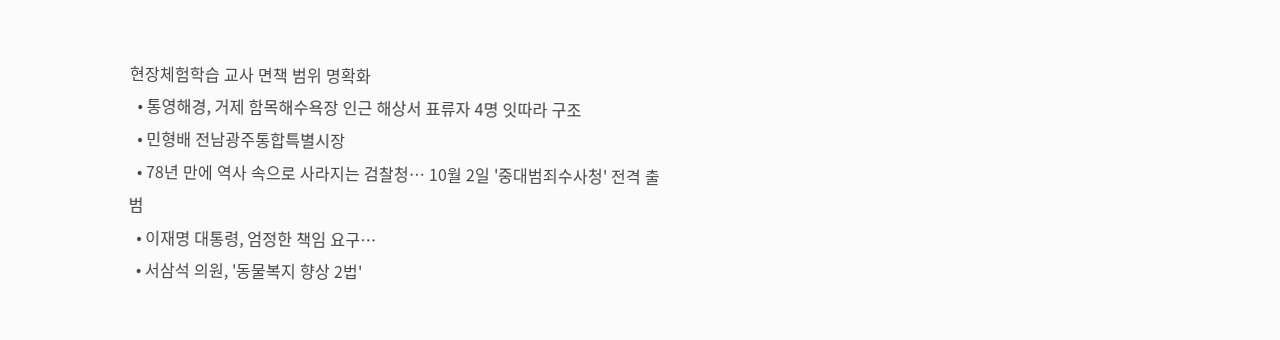현장체험학습 교사 면책 범위 명확화
  • 통영해경, 거제 함목해수욕장 인근 해상서 표류자 4명 잇따라 구조
  • 민형배 전남광주통합특별시장
  • 78년 만에 역사 속으로 사라지는 검찰청… 10월 2일 '중대범죄수사청' 전격 출범
  • 이재명 대통령, 엄정한 책임 요구…
  • 서삼석 의원, '동물복지 향상 2법'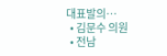대표발의…
  • 김문수 의원
  • 전남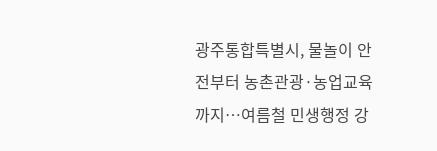광주통합특별시, 물놀이 안전부터 농촌관광·농업교육까지…여름철 민생행정 강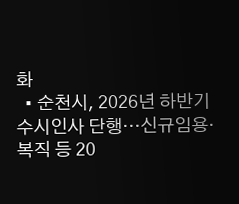화
  • 순천시, 2026년 하반기 수시인사 단행…신규임용·복직 등 20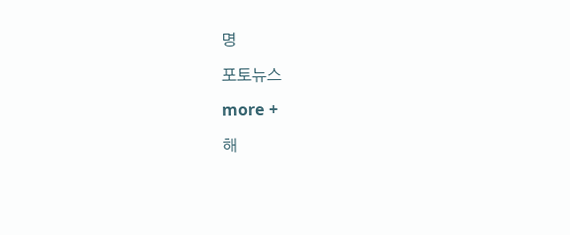명

포토뉴스

more +

해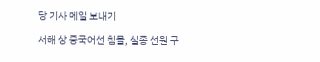당 기사 메일 보내기

서해 상 중국어선 침몰, 실종 선원 구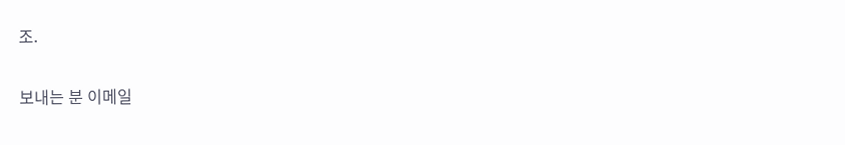조.

보내는 분 이메일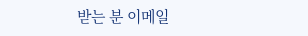받는 분 이메일